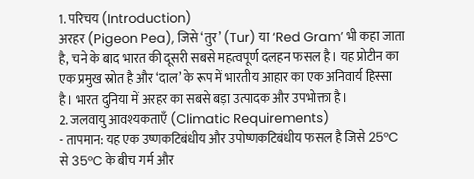1. परिचय (Introduction)
अरहर (Pigeon Pea), जिसे ‘तुर’ (Tur) या ‘Red Gram’ भी कहा जाता है, चने के बाद भारत की दूसरी सबसे महत्वपूर्ण दलहन फसल है। यह प्रोटीन का एक प्रमुख स्रोत है और ‘दाल’ के रूप में भारतीय आहार का एक अनिवार्य हिस्सा है। भारत दुनिया में अरहर का सबसे बड़ा उत्पादक और उपभोक्ता है।
2. जलवायु आवश्यकताएँ (Climatic Requirements)
- तापमान: यह एक उष्णकटिबंधीय और उपोष्णकटिबंधीय फसल है जिसे 25°C से 35°C के बीच गर्म और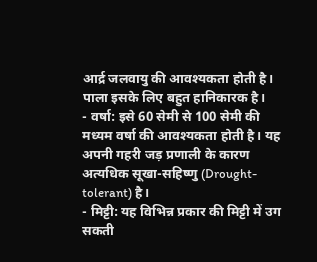आर्द्र जलवायु की आवश्यकता होती है। पाला इसके लिए बहुत हानिकारक है।
- वर्षा: इसे 60 सेमी से 100 सेमी की मध्यम वर्षा की आवश्यकता होती है। यह अपनी गहरी जड़ प्रणाली के कारण अत्यधिक सूखा-सहिष्णु (Drought-tolerant) है।
- मिट्टी: यह विभिन्न प्रकार की मिट्टी में उग सकती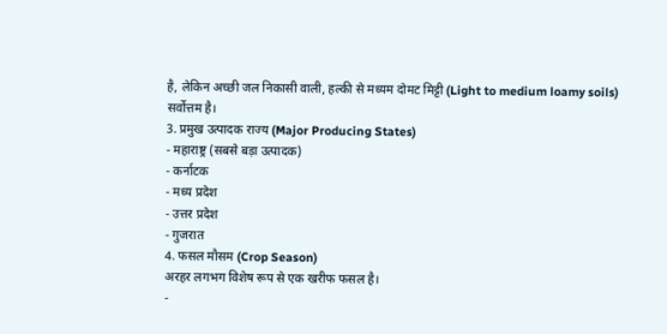है, लेकिन अच्छी जल निकासी वाली, हल्की से मध्यम दोमट मिट्टी (Light to medium loamy soils) सर्वोत्तम है।
3. प्रमुख उत्पादक राज्य (Major Producing States)
- महाराष्ट्र (सबसे बड़ा उत्पादक)
- कर्नाटक
- मध्य प्रदेश
- उत्तर प्रदेश
- गुजरात
4. फसल मौसम (Crop Season)
अरहर लगभग विशेष रूप से एक खरीफ फसल है।
-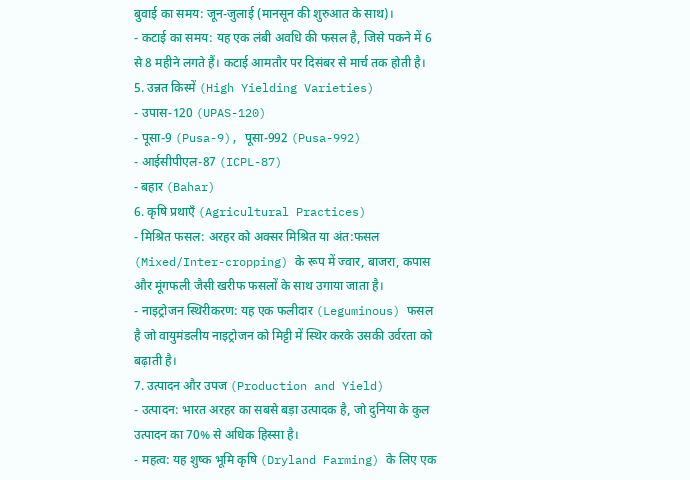बुवाई का समय: जून-जुलाई (मानसून की शुरुआत के साथ)।
- कटाई का समय: यह एक लंबी अवधि की फसल है, जिसे पकने में 6 से 8 महीने लगते हैं। कटाई आमतौर पर दिसंबर से मार्च तक होती है।
5. उन्नत किस्में (High Yielding Varieties)
- उपास-120 (UPAS-120)
- पूसा-9 (Pusa-9), पूसा-992 (Pusa-992)
- आईसीपीएल-87 (ICPL-87)
- बहार (Bahar)
6. कृषि प्रथाएँ (Agricultural Practices)
- मिश्रित फसल: अरहर को अक्सर मिश्रित या अंत:फसल (Mixed/Inter-cropping) के रूप में ज्वार, बाजरा, कपास और मूंगफली जैसी खरीफ फसलों के साथ उगाया जाता है।
- नाइट्रोजन स्थिरीकरण: यह एक फलीदार (Leguminous) फसल है जो वायुमंडलीय नाइट्रोजन को मिट्टी में स्थिर करके उसकी उर्वरता को बढ़ाती है।
7. उत्पादन और उपज (Production and Yield)
- उत्पादन: भारत अरहर का सबसे बड़ा उत्पादक है, जो दुनिया के कुल उत्पादन का 70% से अधिक हिस्सा है।
- महत्व: यह शुष्क भूमि कृषि (Dryland Farming) के लिए एक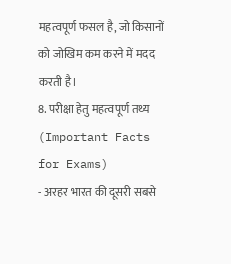महत्वपूर्ण फसल है, जो किसानों को जोखिम कम करने में मदद करती है।
8. परीक्षा हेतु महत्वपूर्ण तथ्य (Important Facts for Exams)
- अरहर भारत की दूसरी सबसे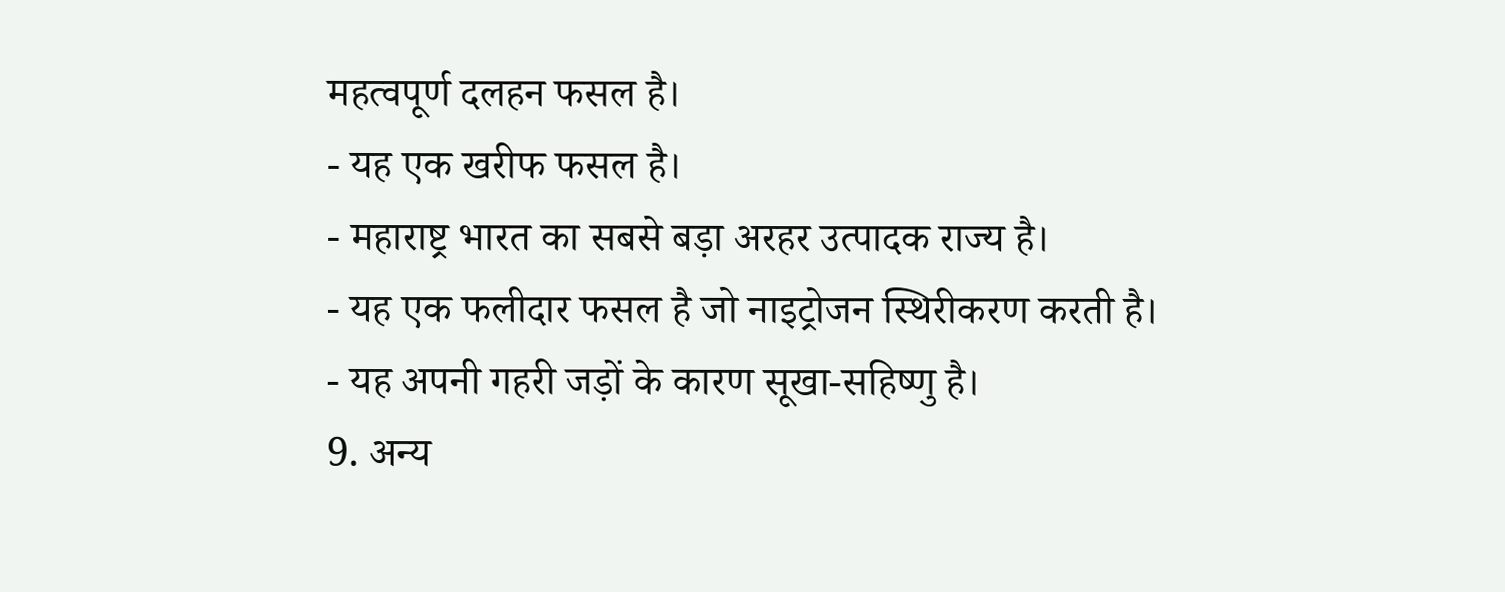महत्वपूर्ण दलहन फसल है।
- यह एक खरीफ फसल है।
- महाराष्ट्र भारत का सबसे बड़ा अरहर उत्पादक राज्य है।
- यह एक फलीदार फसल है जो नाइट्रोजन स्थिरीकरण करती है।
- यह अपनी गहरी जड़ों के कारण सूखा-सहिष्णु है।
9. अन्य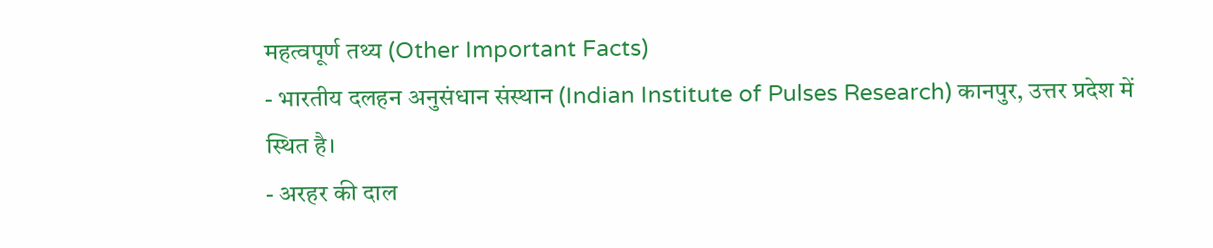महत्वपूर्ण तथ्य (Other Important Facts)
- भारतीय दलहन अनुसंधान संस्थान (Indian Institute of Pulses Research) कानपुर, उत्तर प्रदेश में स्थित है।
- अरहर की दाल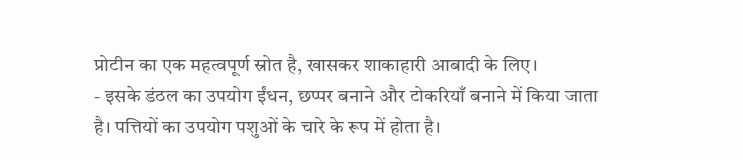प्रोटीन का एक महत्वपूर्ण स्रोत है, खासकर शाकाहारी आबादी के लिए।
- इसके डंठल का उपयोग ईंधन, छप्पर बनाने और टोकरियाँ बनाने में किया जाता है। पत्तियों का उपयोग पशुओं के चारे के रूप में होता है।